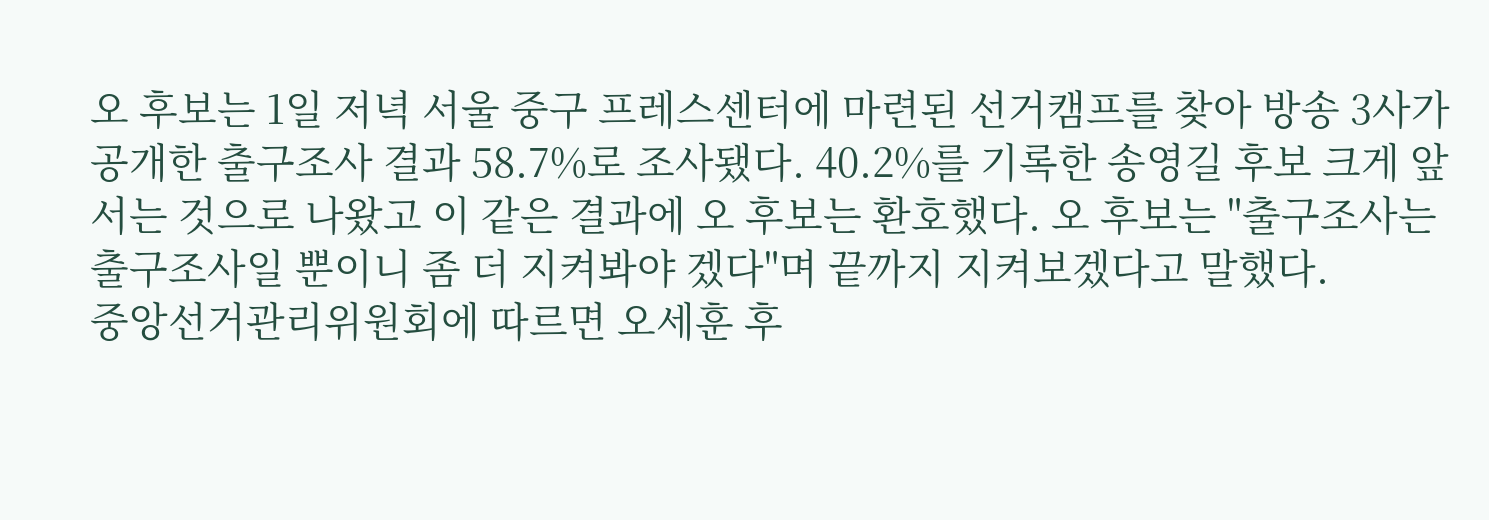오 후보는 1일 저녁 서울 중구 프레스센터에 마련된 선거캠프를 찾아 방송 3사가 공개한 출구조사 결과 58.7%로 조사됐다. 40.2%를 기록한 송영길 후보 크게 앞서는 것으로 나왔고 이 같은 결과에 오 후보는 환호했다. 오 후보는 "출구조사는 출구조사일 뿐이니 좀 더 지켜봐야 겠다"며 끝까지 지켜보겠다고 말했다.
중앙선거관리위원회에 따르면 오세훈 후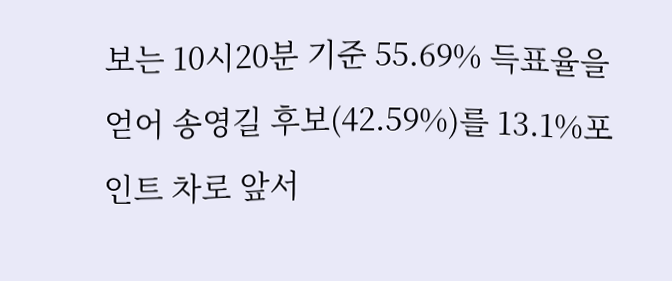보는 10시20분 기준 55.69% 득표율을 얻어 송영길 후보(42.59%)를 13.1%포인트 차로 앞서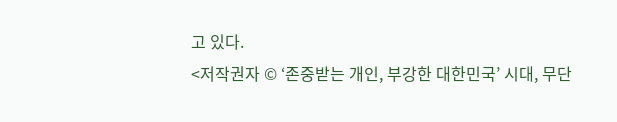고 있다.
<저작권자 © ‘존중받는 개인, 부강한 대한민국’ 시대, 무단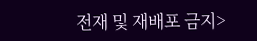전재 및 재배포 금지>